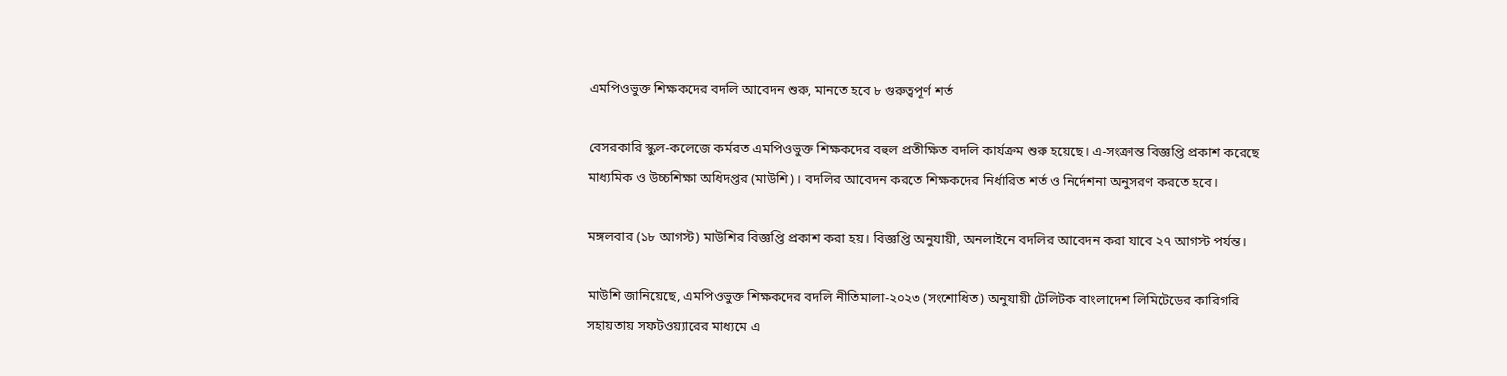এমপিওভুক্ত শিক্ষকদের বদলি আবেদন শুরু, মানতে হবে ৮ গুরুত্বপূর্ণ শর্ত

বেসরকারি স্কুল-কলেজে কর্মরত এমপিওভুক্ত শিক্ষকদের বহুল প্রতীক্ষিত বদলি কার্যক্রম শুরু হয়েছে। এ-সংক্রান্ত বিজ্ঞপ্তি প্রকাশ করেছে মাধ্যমিক ও উচ্চশিক্ষা অধিদপ্তর (মাউশি)। বদলির আবেদন করতে শিক্ষকদের নির্ধারিত শর্ত ও নির্দেশনা অনুসরণ করতে হবে।

মঙ্গলবার (১৮ আগস্ট) মাউশির বিজ্ঞপ্তি প্রকাশ করা হয়। বিজ্ঞপ্তি অনুযায়ী, অনলাইনে বদলির আবেদন করা যাবে ২৭ আগস্ট পর্যন্ত।

মাউশি জানিয়েছে, এমপিওভুক্ত শিক্ষকদের বদলি নীতিমালা-২০২৩ (সংশোধিত) অনুযায়ী টেলিটক বাংলাদেশ লিমিটেডের কারিগরি সহায়তায় সফটওয়্যারের মাধ্যমে এ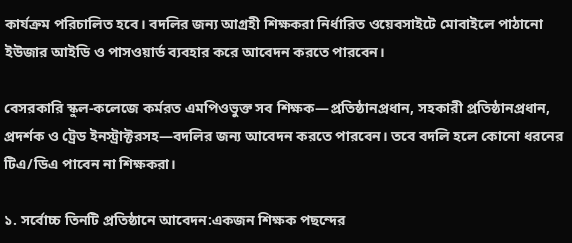কার্যক্রম পরিচালিত হবে। বদলির জন্য আগ্রহী শিক্ষকরা নির্ধারিত ওয়েবসাইটে মোবাইলে পাঠানো ইউজার আইডি ও পাসওয়ার্ড ব্যবহার করে আবেদন করতে পারবেন।

বেসরকারি স্কুল-কলেজে কর্মরত এমপিওভুক্ত সব শিক্ষক—প্রতিষ্ঠানপ্রধান, সহকারী প্রতিষ্ঠানপ্রধান, প্রদর্শক ও ট্রেড ইনস্ট্রাক্টরসহ—বদলির জন্য আবেদন করতে পারবেন। তবে বদলি হলে কোনো ধরনের টিএ/ডিএ পাবেন না শিক্ষকরা।

১. সর্বোচ্চ তিনটি প্রতিষ্ঠানে আবেদন:একজন শিক্ষক পছন্দের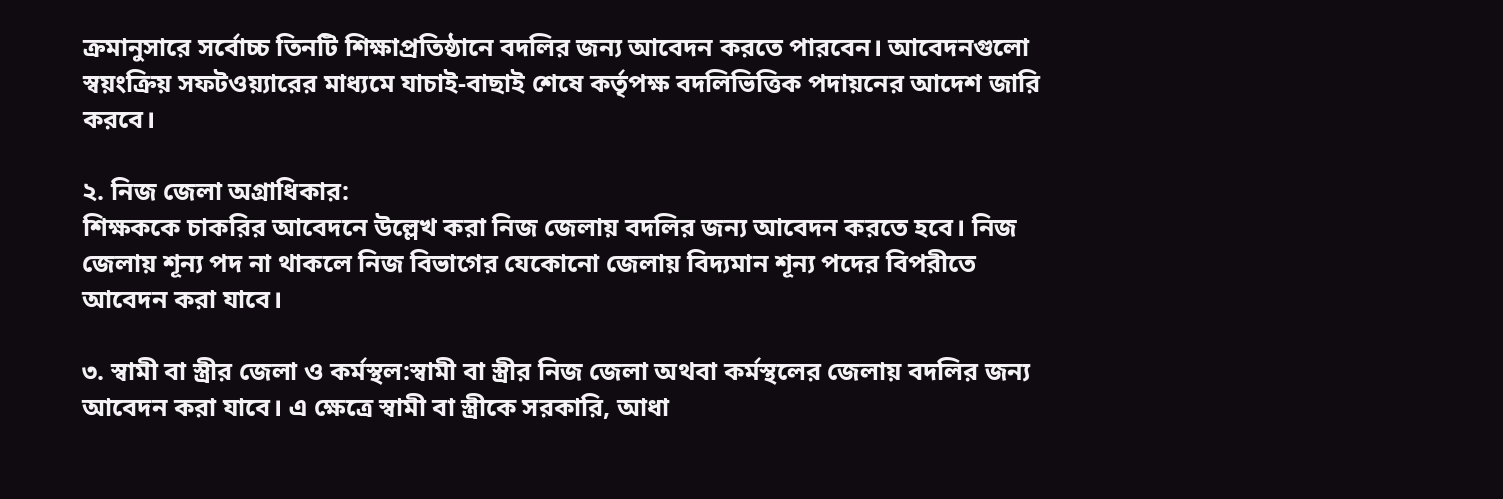ক্রমানুসারে সর্বোচ্চ তিনটি শিক্ষাপ্রতিষ্ঠানে বদলির জন্য আবেদন করতে পারবেন। আবেদনগুলো স্বয়ংক্রিয় সফটওয়্যারের মাধ্যমে যাচাই-বাছাই শেষে কর্তৃপক্ষ বদলিভিত্তিক পদায়নের আদেশ জারি করবে।

২. নিজ জেলা অগ্রাধিকার:
শিক্ষককে চাকরির আবেদনে উল্লেখ করা নিজ জেলায় বদলির জন্য আবেদন করতে হবে। নিজ জেলায় শূন্য পদ না থাকলে নিজ বিভাগের যেকোনো জেলায় বিদ্যমান শূন্য পদের বিপরীতে আবেদন করা যাবে।

৩. স্বামী বা স্ত্রীর জেলা ও কর্মস্থল:স্বামী বা স্ত্রীর নিজ জেলা অথবা কর্মস্থলের জেলায় বদলির জন্য আবেদন করা যাবে। এ ক্ষেত্রে স্বামী বা স্ত্রীকে সরকারি, আধা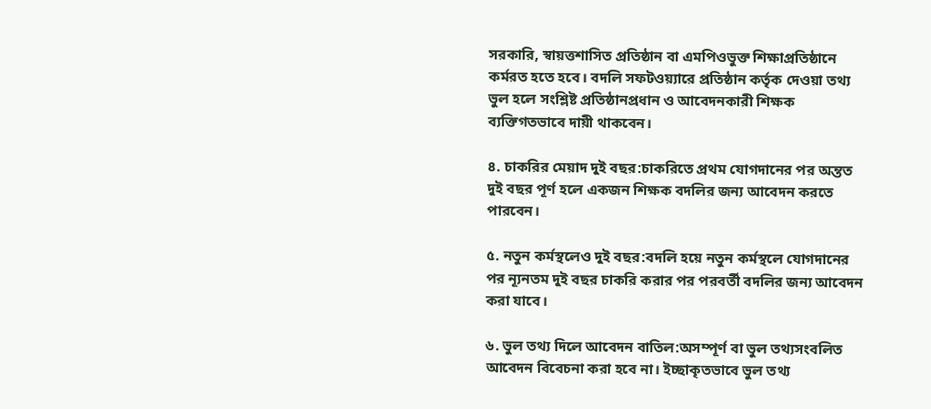সরকারি, স্বায়ত্তশাসিত প্রতিষ্ঠান বা এমপিওভুক্ত শিক্ষাপ্রতিষ্ঠানে কর্মরত হতে হবে। বদলি সফটওয়্যারে প্রতিষ্ঠান কর্তৃক দেওয়া তথ্য ভুল হলে সংশ্লিষ্ট প্রতিষ্ঠানপ্রধান ও আবেদনকারী শিক্ষক ব্যক্তিগতভাবে দায়ী থাকবেন।

৪. চাকরির মেয়াদ দুই বছর:চাকরিতে প্রথম যোগদানের পর অন্তত দুই বছর পূর্ণ হলে একজন শিক্ষক বদলির জন্য আবেদন করতে পারবেন।

৫. নতুন কর্মস্থলেও দুই বছর:বদলি হয়ে নতুন কর্মস্থলে যোগদানের পর ন্যূনতম দুই বছর চাকরি করার পর পরবর্তী বদলির জন্য আবেদন করা যাবে।

৬. ভুল তথ্য দিলে আবেদন বাতিল:অসম্পূর্ণ বা ভুল তথ্যসংবলিত আবেদন বিবেচনা করা হবে না। ইচ্ছাকৃতভাবে ভুল তথ্য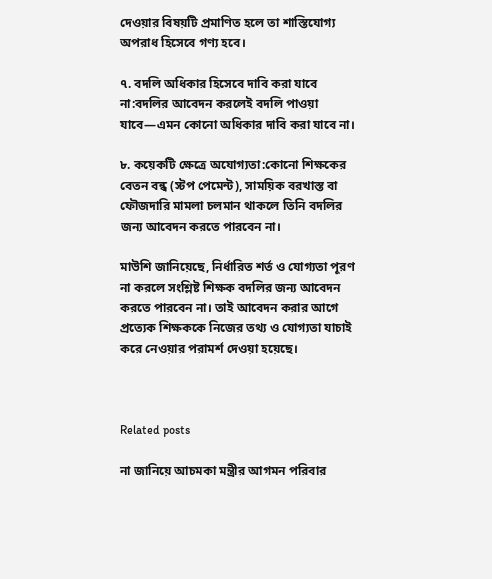দেওয়ার বিষয়টি প্রমাণিত হলে তা শাস্তিযোগ্য অপরাধ হিসেবে গণ্য হবে।

৭. বদলি অধিকার হিসেবে দাবি করা যাবে না:বদলির আবেদন করলেই বদলি পাওয়া যাবে—এমন কোনো অধিকার দাবি করা যাবে না।

৮. কয়েকটি ক্ষেত্রে অযোগ্যতা:কোনো শিক্ষকের বেতন বন্ধ (স্টপ পেমেন্ট), সাময়িক বরখাস্ত বা ফৌজদারি মামলা চলমান থাকলে তিনি বদলির জন্য আবেদন করতে পারবেন না।

মাউশি জানিয়েছে, নির্ধারিত শর্ত ও যোগ্যতা পূরণ না করলে সংশ্লিষ্ট শিক্ষক বদলির জন্য আবেদন করতে পারবেন না। তাই আবেদন করার আগে প্রত্যেক শিক্ষককে নিজের তথ্য ও যোগ্যতা যাচাই করে নেওয়ার পরামর্শ দেওয়া হয়েছে।



Related posts

না জানিয়ে আচমকা মন্ত্রীর আগমন পরিবার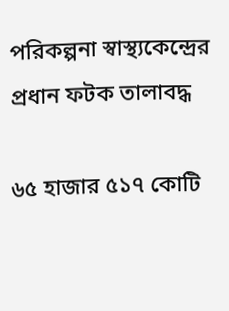পরিকল্পনা স্বাস্থ্যকেন্দ্রের প্রধান ফটক তালাবদ্ধ

৬৫ হাজার ৫১৭ কোটি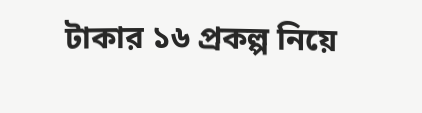টাকার ১৬ প্রকল্প নিয়ে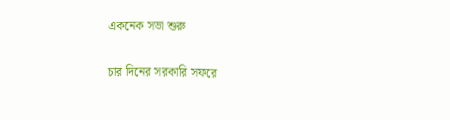একনেক সভা শুরু

চার দিনের সরকারি সফরে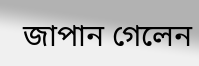জাপান গেলেন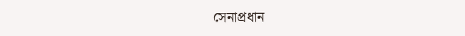সেনাপ্রধান